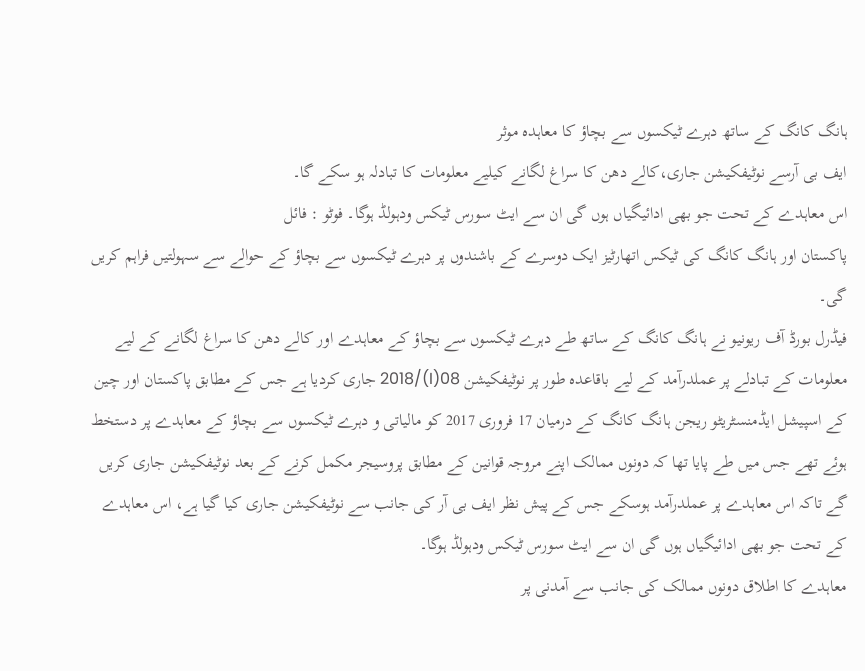ہانگ کانگ کے ساتھ دہرے ٹیکسوں سے بچاؤ کا معاہدہ موثر
ایف بی آرسے نوٹیفکیشن جاری،کالے دھن کا سراغ لگانے کیلیے معلومات کا تبادلہ ہو سکے گا۔
اس معاہدے کے تحت جو بھی ادائیگیاں ہوں گی ان سے ایٹ سورس ٹیکس ودہولڈ ہوگا۔ فوٹو : فائل
پاکستان اور ہانگ کانگ کی ٹیکس اتھارٹیز ایک دوسرے کے باشندوں پر دہرے ٹیکسوں سے بچاؤ کے حوالے سے سہولتیں فراہم کریں گی۔
فیڈرل بورڈ آف ریونیو نے ہانگ کانگ کے ساتھ طے دہرے ٹیکسوں سے بچاؤ کے معاہدے اور کالے دھن کا سراغ لگانے کے لیے معلومات کے تبادلے پر عملدرآمد کے لیے باقاعدہ طور پر نوٹیفکیشن 08(I)/2018 جاری کردیا ہے جس کے مطابق پاکستان اور چین کے اسپیشل ایڈمنسٹریٹو ریجن ہانگ کانگ کے درمیان 17 فروری 2017 کو مالیاتی و دہرے ٹیکسوں سے بچاؤ کے معاہدے پر دستخط ہوئے تھے جس میں طے پایا تھا کہ دونوں ممالک اپنے مروجہ قوانین کے مطابق پروسیجر مکمل کرنے کے بعد نوٹیفکیشن جاری کریں گے تاکہ اس معاہدے پر عملدرآمد ہوسکے جس کے پیش نظر ایف بی آر کی جانب سے نوٹیفکیشن جاری کیا گیا ہے، اس معاہدے کے تحت جو بھی ادائیگیاں ہوں گی ان سے ایٹ سورس ٹیکس ودہولڈ ہوگا۔
معاہدے کا اطلاق دونوں ممالک کی جانب سے آمدنی پر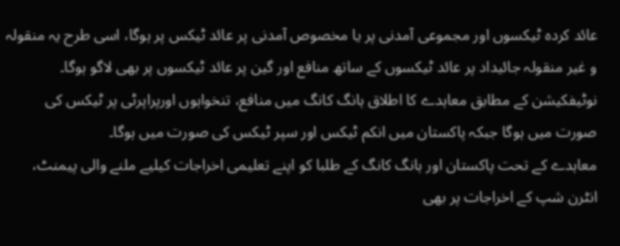عائد کردہ ٹیکسوں اور مجموعی آمدنی پر یا مخصوص آمدنی پر عائد ٹیکس پر ہوگا، اسی طرح یہ منقولہ و غیر منقولہ جائیداد پر عائد ٹیکسوں کے ساتھ منافع اور گین پر عائد ٹیکسوں پر بھی لاگو ہوگا۔
نوٹیفکیشن کے مطابق معاہدے کا اطلاق ہانگ کانگ میں منافع، تنخواہوں اورپراپرٹی پر ٹیکس کی صورت میں ہوگا جبکہ پاکستان میں انکم ٹیکس اور سپر ٹیکس کی صورت میں ہوگا۔
معاہدے کے تحت پاکستان اور ہانگ کانگ کے طلبا کو اپنے تعلیمی اخراجات کیلیے ملنے والی پیمنٹ، انٹرن شپ کے اخراجات پر بھی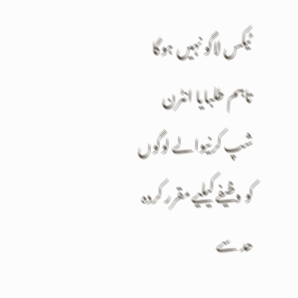ٹیکس لاگو نہیں ہوگا تاہم طلبایا انٹرن شپ کرنیوالے لوگوں کو وظیفے کیلیے مقرر کردہ حد سے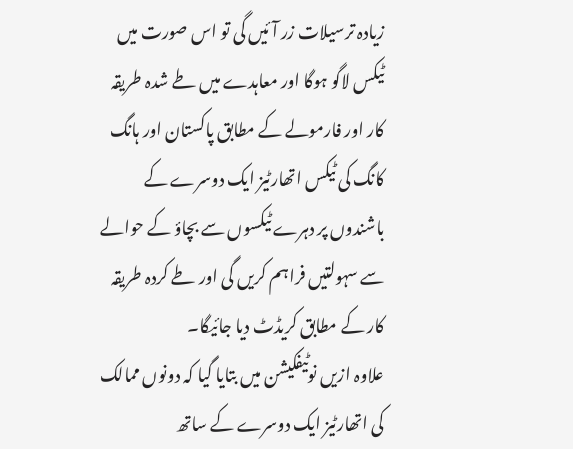زیادہ ترسیلات زر آئیں گی تو اس صورت میں ٹیکس لاگو ہوگا اور معاہدے میں طے شدہ طریقہ کار اور فارمولے کے مطابق پاکستان اور ہانگ کانگ کی ٹیکس اتھارٹیز ایک دوسرے کے باشندوں پر دہرے ٹیکسوں سے بچاؤ کے حوالے سے سہولتیں فراہم کریں گی اور طے کردہ طریقہ کار کے مطابق کریڈٹ دیا جائیگا۔
علاوہ ازیں نوٹیفکیشن میں بتایا گیا کہ دونوں ممالک کی اتھارٹیز ایک دوسرے کے ساتھ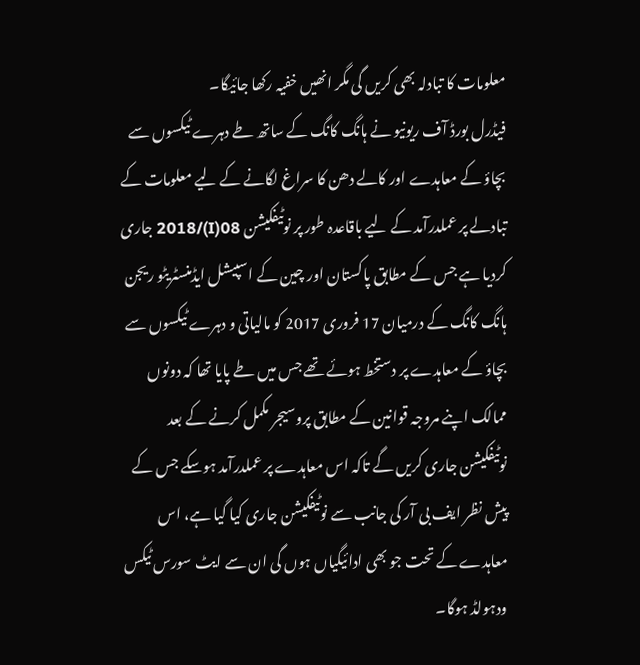معلومات کا تبادلہ بھی کریں گی مگر انھیں خفیہ رکھا جائیگا۔
فیڈرل بورڈ آف ریونیو نے ہانگ کانگ کے ساتھ طے دہرے ٹیکسوں سے بچاؤ کے معاہدے اور کالے دھن کا سراغ لگانے کے لیے معلومات کے تبادلے پر عملدرآمد کے لیے باقاعدہ طور پر نوٹیفکیشن 08(I)/2018 جاری کردیا ہے جس کے مطابق پاکستان اور چین کے اسپیشل ایڈمنسٹریٹو ریجن ہانگ کانگ کے درمیان 17 فروری 2017 کو مالیاتی و دہرے ٹیکسوں سے بچاؤ کے معاہدے پر دستخط ہوئے تھے جس میں طے پایا تھا کہ دونوں ممالک اپنے مروجہ قوانین کے مطابق پروسیجر مکمل کرنے کے بعد نوٹیفکیشن جاری کریں گے تاکہ اس معاہدے پر عملدرآمد ہوسکے جس کے پیش نظر ایف بی آر کی جانب سے نوٹیفکیشن جاری کیا گیا ہے، اس معاہدے کے تحت جو بھی ادائیگیاں ہوں گی ان سے ایٹ سورس ٹیکس ودہولڈ ہوگا۔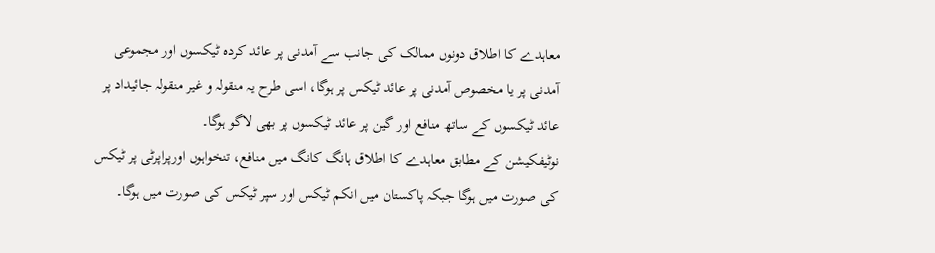معاہدے کا اطلاق دونوں ممالک کی جانب سے آمدنی پر عائد کردہ ٹیکسوں اور مجموعی آمدنی پر یا مخصوص آمدنی پر عائد ٹیکس پر ہوگا، اسی طرح یہ منقولہ و غیر منقولہ جائیداد پر عائد ٹیکسوں کے ساتھ منافع اور گین پر عائد ٹیکسوں پر بھی لاگو ہوگا۔
نوٹیفکیشن کے مطابق معاہدے کا اطلاق ہانگ کانگ میں منافع، تنخواہوں اورپراپرٹی پر ٹیکس کی صورت میں ہوگا جبکہ پاکستان میں انکم ٹیکس اور سپر ٹیکس کی صورت میں ہوگا۔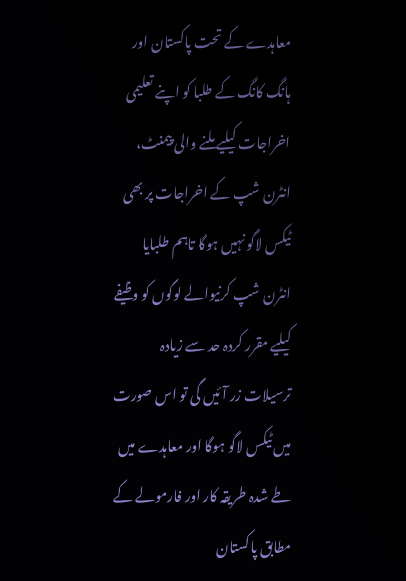معاہدے کے تحت پاکستان اور ہانگ کانگ کے طلبا کو اپنے تعلیمی اخراجات کیلیے ملنے والی پیمنٹ، انٹرن شپ کے اخراجات پر بھی ٹیکس لاگو نہیں ہوگا تاہم طلبایا انٹرن شپ کرنیوالے لوگوں کو وظیفے کیلیے مقرر کردہ حد سے زیادہ ترسیلات زر آئیں گی تو اس صورت میں ٹیکس لاگو ہوگا اور معاہدے میں طے شدہ طریقہ کار اور فارمولے کے مطابق پاکستان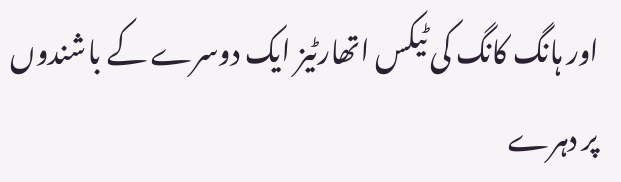اور ہانگ کانگ کی ٹیکس اتھارٹیز ایک دوسرے کے باشندوں پر دہرے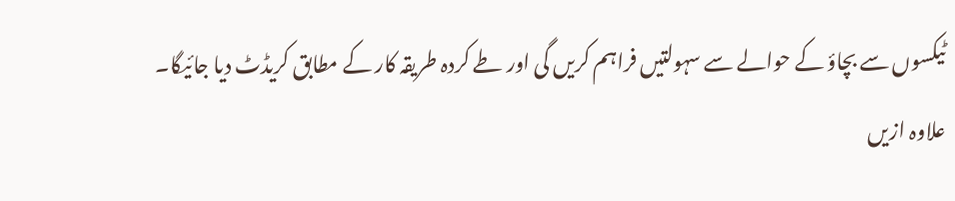ٹیکسوں سے بچاؤ کے حوالے سے سہولتیں فراہم کریں گی اور طے کردہ طریقہ کار کے مطابق کریڈٹ دیا جائیگا۔
علاوہ ازیں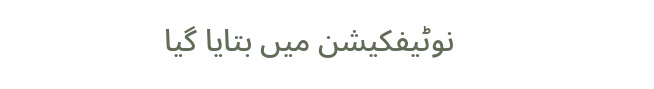نوٹیفکیشن میں بتایا گیا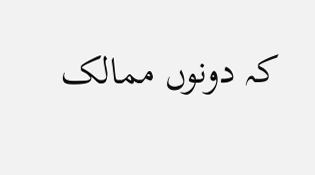کہ دونوں ممالک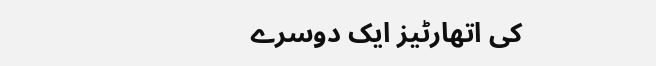کی اتھارٹیز ایک دوسرے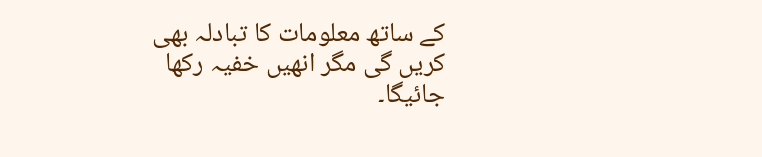کے ساتھ معلومات کا تبادلہ بھی کریں گی مگر انھیں خفیہ رکھا جائیگا۔